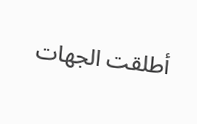أطلقت الجهات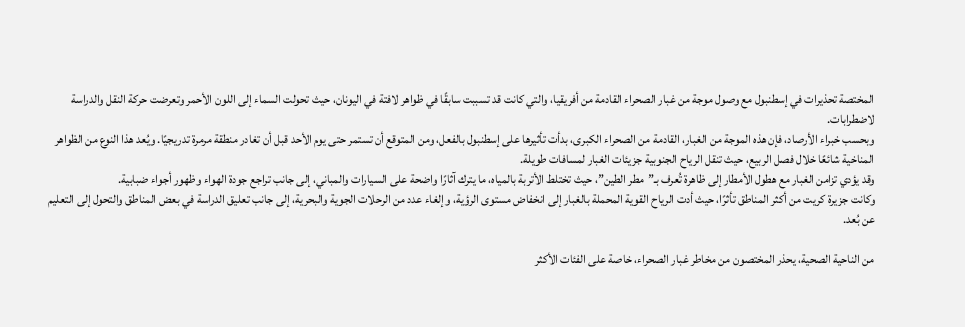المختصة تحذيرات في إسطنبول مع وصول موجة من غبار الصحراء القادمة من أفريقيا، والتي كانت قد تسببت سابقًا في ظواهر لافتة في اليونان، حيث تحولت السماء إلى اللون الأحمر وتعرضت حركة النقل والدراسة لاضطرابات.
وبحسب خبراء الأرصاد، فإن هذه الموجة من الغبار، القادمة من الصحراء الكبرى، بدأت تأثيرها على إسطنبول بالفعل، ومن المتوقع أن تستمر حتى يوم الأحد قبل أن تغادر منطقة مرمرة تدريجيًا. ويُعد هذا النوع من الظواهر المناخية شائعًا خلال فصل الربيع، حيث تنقل الرياح الجنوبية جزيئات الغبار لمسافات طويلة.
وقد يؤدي تزامن الغبار مع هطول الأمطار إلى ظاهرة تُعرف بـ”مطر الطين”، حيث تختلط الأتربة بالمياه، ما يترك آثارًا واضحة على السيارات والمباني، إلى جانب تراجع جودة الهواء وظهور أجواء ضبابية.
وكانت جزيرة كريت من أكثر المناطق تأثرًا، حيث أدت الرياح القوية المحملة بالغبار إلى انخفاض مستوى الرؤية، وإلغاء عدد من الرحلات الجوية والبحرية، إلى جانب تعليق الدراسة في بعض المناطق والتحول إلى التعليم عن بُعد.

من الناحية الصحية، يحذر المختصون من مخاطر غبار الصحراء، خاصة على الفئات الأكثر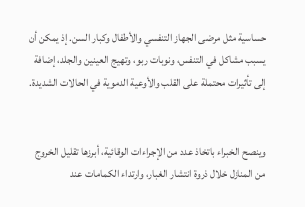حساسية مثل مرضى الجهاز التنفسي والأطفال وكبار السن. إذ يمكن أن يسبب مشاكل في التنفس، ونوبات ربو، وتهيج العينين والجلد، إضافة إلى تأثيرات محتملة على القلب والأوعية الدموية في الحالات الشديدة.


وينصح الخبراء باتخاذ عدد من الإجراءات الوقائية، أبرزها تقليل الخروج من المنازل خلال ذروة انتشار الغبار، وارتداء الكمامات عند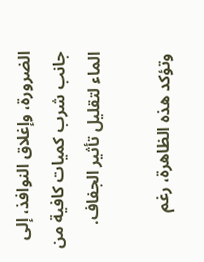الضرورة، وإغلاق النوافذ، إلى جانب شرب كميات كافية من الماء لتقليل تأثير الجفاف.

وتؤكد هذه الظاهرة، رغم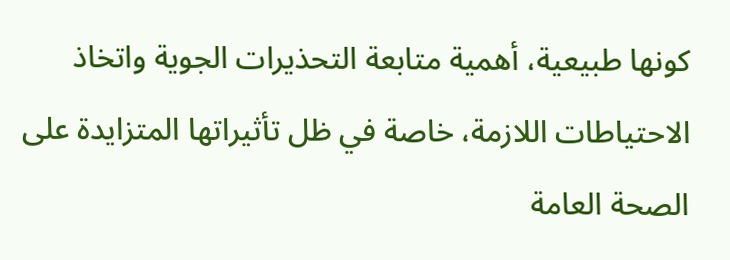كونها طبيعية، أهمية متابعة التحذيرات الجوية واتخاذ الاحتياطات اللازمة، خاصة في ظل تأثيراتها المتزايدة على الصحة العامة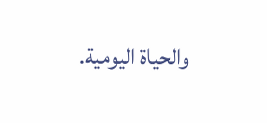والحياة اليومية.